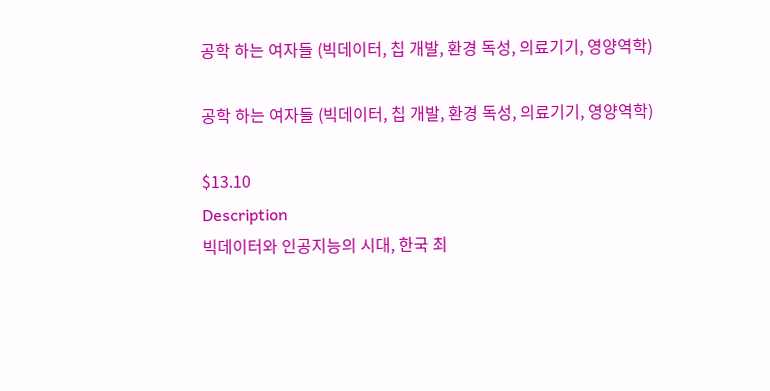공학 하는 여자들 (빅데이터, 칩 개발, 환경 독성, 의료기기, 영양역학)

공학 하는 여자들 (빅데이터, 칩 개발, 환경 독성, 의료기기, 영양역학)

$13.10
Description
빅데이터와 인공지능의 시대, 한국 최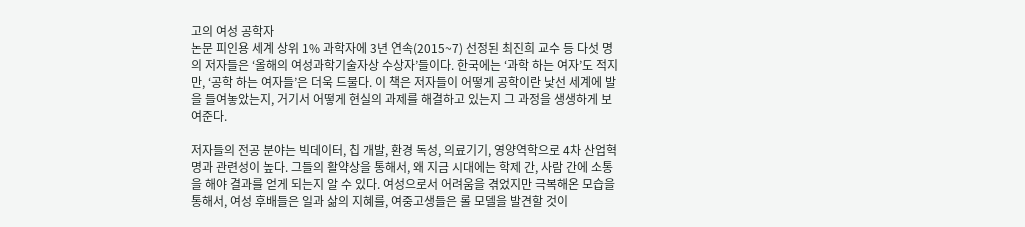고의 여성 공학자
논문 피인용 세계 상위 1% 과학자에 3년 연속(2015~7) 선정된 최진희 교수 등 다섯 명의 저자들은 ‘올해의 여성과학기술자상 수상자’들이다. 한국에는 ‘과학 하는 여자’도 적지만, ‘공학 하는 여자들’은 더욱 드물다. 이 책은 저자들이 어떻게 공학이란 낯선 세계에 발을 들여놓았는지, 거기서 어떻게 현실의 과제를 해결하고 있는지 그 과정을 생생하게 보여준다.

저자들의 전공 분야는 빅데이터, 칩 개발, 환경 독성, 의료기기, 영양역학으로 4차 산업혁명과 관련성이 높다. 그들의 활약상을 통해서, 왜 지금 시대에는 학제 간, 사람 간에 소통을 해야 결과를 얻게 되는지 알 수 있다. 여성으로서 어려움을 겪었지만 극복해온 모습을 통해서, 여성 후배들은 일과 삶의 지혜를, 여중고생들은 롤 모델을 발견할 것이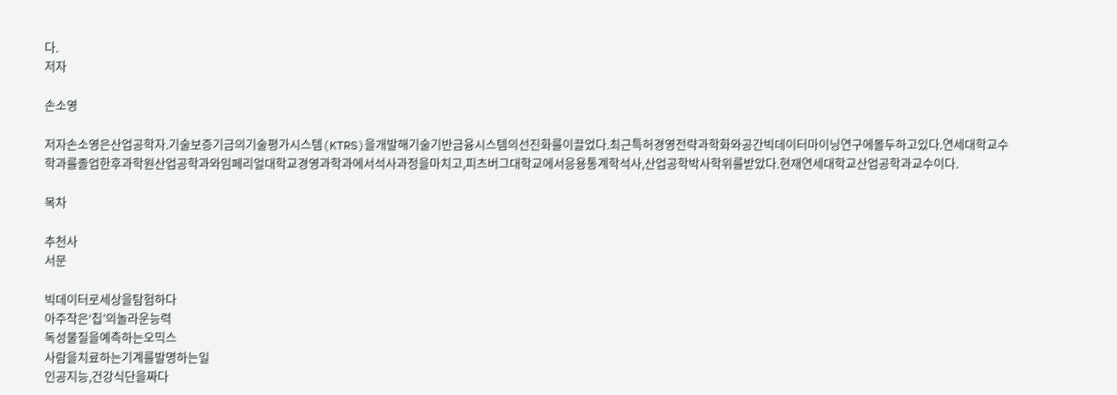다.
저자

손소영

저자손소영은산업공학자.기술보증기금의기술평가시스템(KTRS)을개발해기술기반금융시스템의선진화를이끌었다.최근특허경영전략과학화와공간빅데이터마이닝연구에몰두하고있다.연세대학교수학과를졸업한후과학원산업공학과와임페리얼대학교경영과학과에서석사과정을마치고,피츠버그대학교에서응용통계학석사,산업공학박사학위를받았다.현재연세대학교산업공학과교수이다.

목차

추천사
서문

빅데이터로세상을탐험하다
아주작은‘칩’의놀라운능력
독성물질을예측하는오믹스
사람을치료하는기계를발명하는일
인공지능,건강식단을짜다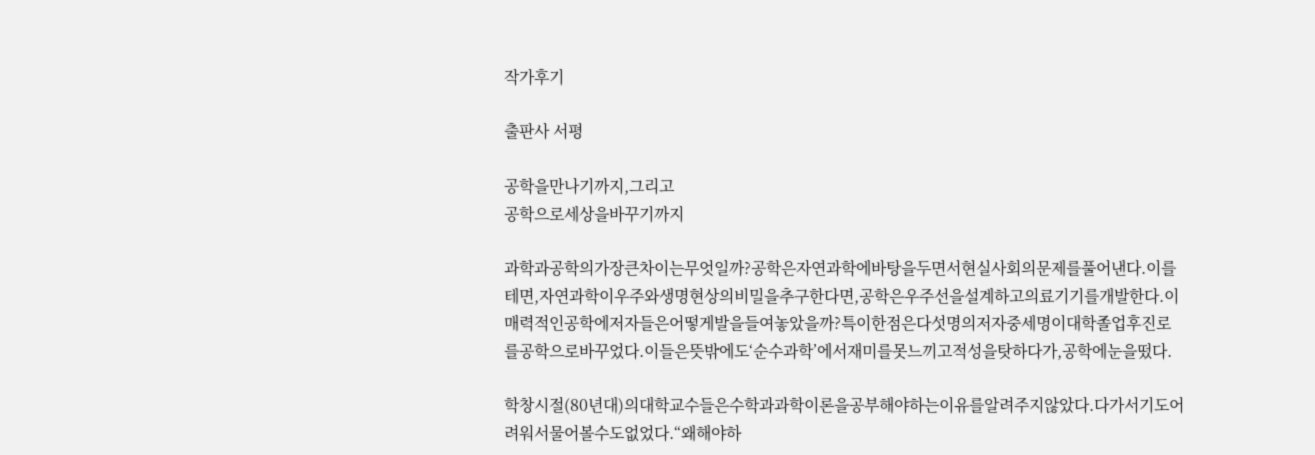작가후기

출판사 서평

공학을만나기까지,그리고
공학으로세상을바꾸기까지

과학과공학의가장큰차이는무엇일까?공학은자연과학에바탕을두면서현실사회의문제를풀어낸다.이를테면,자연과학이우주와생명현상의비밀을추구한다면,공학은우주선을설계하고의료기기를개발한다.이매력적인공학에저자들은어떻게발을들여놓았을까?특이한점은다섯명의저자중세명이대학졸업후진로를공학으로바꾸었다.이들은뜻밖에도‘순수과학’에서재미를못느끼고적성을탓하다가,공학에눈을떴다.

학창시절(80년대)의대학교수들은수학과과학이론을공부해야하는이유를알려주지않았다.다가서기도어려워서물어볼수도없었다.“왜해야하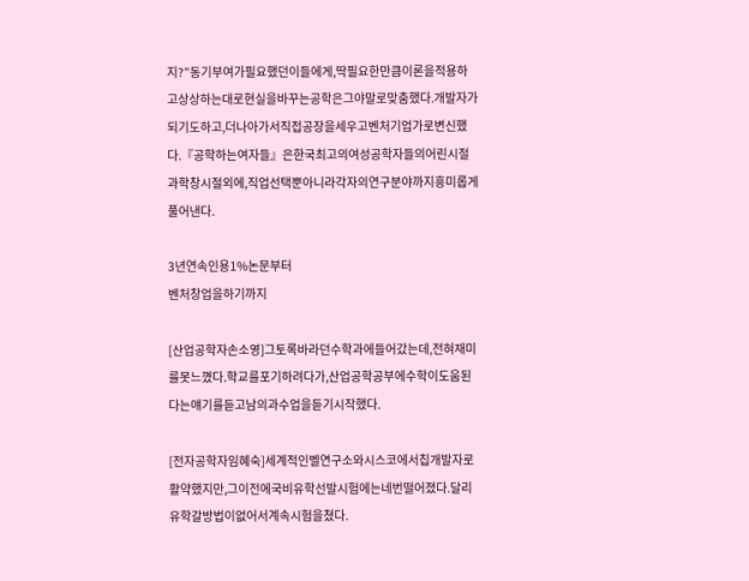지?”동기부여가필요했던이들에게,딱필요한만큼이론을적용하고상상하는대로현실을바꾸는공학은그야말로맞춤했다.개발자가되기도하고,더나아가서직접공장을세우고벤처기업가로변신했다.『공학하는여자들』은한국최고의여성공학자들의어린시절과학창시절외에,직업선택뿐아니라각자의연구분야까지흥미롭게풀어낸다.

3년연속인용1%논문부터
벤처창업을하기까지

[산업공학자손소영]그토록바라던수학과에들어갔는데,전혀재미를못느꼈다.학교를포기하려다가,산업공학공부에수학이도움된다는얘기를듣고남의과수업을듣기시작했다.

[전자공학자임혜숙]세계적인벨연구소와시스코에서칩개발자로활약했지만,그이전에국비유학선발시험에는네번떨어졌다.달리유학갈방법이없어서계속시험을쳤다.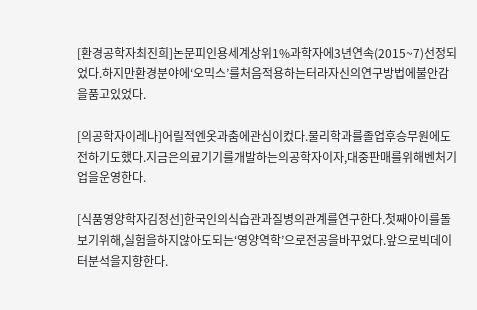[환경공학자최진희]논문피인용세계상위1%과학자에3년연속(2015~7)선정되었다.하지만환경분야에‘오믹스’를처음적용하는터라자신의연구방법에불안감을품고있었다.

[의공학자이레나]어릴적엔옷과춤에관심이컸다.물리학과를졸업후승무원에도전하기도했다.지금은의료기기를개발하는의공학자이자,대중판매를위해벤처기업을운영한다.

[식품영양학자김정선]한국인의식습관과질병의관계를연구한다.첫째아이를돌보기위해,실험을하지않아도되는‘영양역학’으로전공을바꾸었다.앞으로빅데이터분석을지향한다.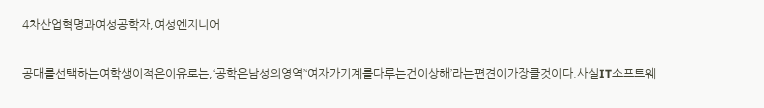4차산업혁명과여성공학자,여성엔지니어

공대를선택하는여학생이적은이유로는,‘공학은남성의영역’‘여자가기계를다루는건이상해’라는편견이가장클것이다.사실IT소프트웨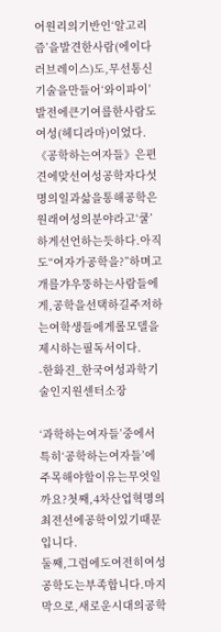어원리의기반인‘알고리즘’을발견한사람(에이다러브레이스)도,무선통신기술을만들어‘와이파이’발전에큰기여를한사람도여성(헤디라마)이었다.《공학하는여자들》은편견에맞선여성공학자다섯명의일과삶을통해공학은원래여성의분야라고‘쿨’하게선언하는듯하다.아직도“여자가공학을?”하며고개를갸우뚱하는사람들에게,공학을선택하길주저하는여학생들에게롤모델을제시하는필독서이다.
-한화진_한국여성과학기술인지원센터소장

‘과학하는여자들’중에서특히‘공학하는여자들’에주목해야할이유는무엇일까요?첫째,4차산업혁명의최전선에공학이있기때문입니다.
둘째,그럼에도여전히여성공학도는부족합니다.마지막으로,새로운시대의공학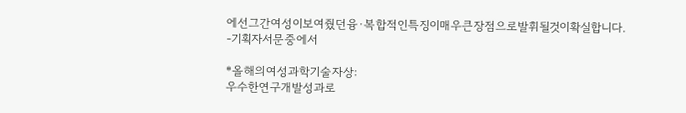에선그간여성이보여줬던융·복합적인특징이매우큰장점으로발휘될것이확실합니다.
-기획자서문중에서

*올해의여성과학기술자상:
우수한연구개발성과로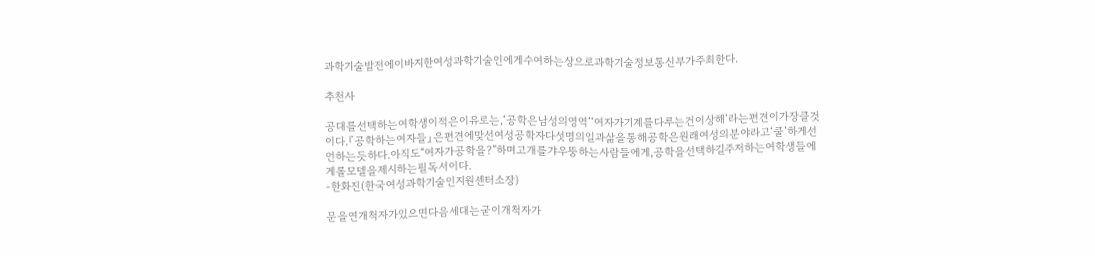과학기술발전에이바지한여성과학기술인에게수여하는상으로과학기술정보통신부가주최한다.

추천사

공대를선택하는여학생이적은이유로는,‘공학은남성의영역’‘여자가기계를다루는건이상해’라는편견이가장클것이다.『공학하는여자들』은편견에맞선여성공학자다섯명의일과삶을통해공학은원래여성의분야라고‘쿨’하게선언하는듯하다.아직도“여자가공학을?”하며고개를갸우뚱하는사람들에게,공학을선택하길주저하는여학생들에게롤모델을제시하는필독서이다.
-한화진(한국여성과학기술인지원센터소장)

문을연개척자가있으면다음세대는굳이개척자가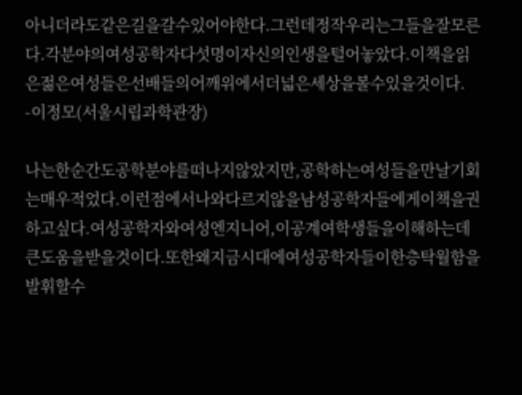아니더라도같은길을갈수있어야한다.그런데정작우리는그들을잘모른다.각분야의여성공학자다섯명이자신의인생을털어놓았다.이책을읽은젊은여성들은선배들의어깨위에서더넓은세상을볼수있을것이다.
-이정모(서울시립과학관장)

나는한순간도공학분야를떠나지않았지만,공학하는여성들을만날기회는매우적었다.이런점에서나와다르지않을남성공학자들에게이책을권하고싶다.여성공학자와여성엔지니어,이공계여학생들을이해하는데큰도움을받을것이다.또한왜지금시대에여성공학자들이한층탁월함을발휘할수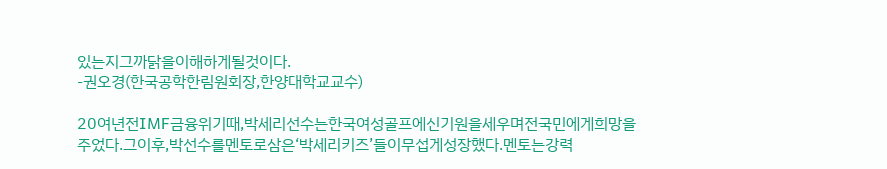있는지그까닭을이해하게될것이다.
-권오경(한국공학한림원회장,한양대학교교수)

20여년전IMF금융위기때,박세리선수는한국여성골프에신기원을세우며전국민에게희망을주었다.그이후,박선수를멘토로삼은‘박세리키즈’들이무섭게성장했다.멘토는강력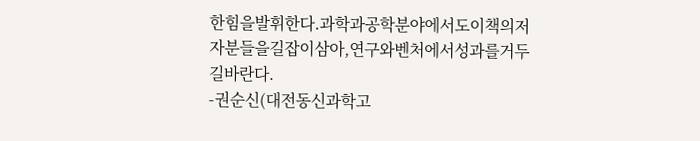한힘을발휘한다.과학과공학분야에서도이책의저자분들을길잡이삼아,연구와벤처에서성과를거두길바란다.
-권순신(대전동신과학고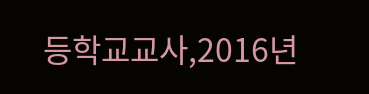등학교교사,2016년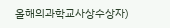올해의과학교사상수상자)